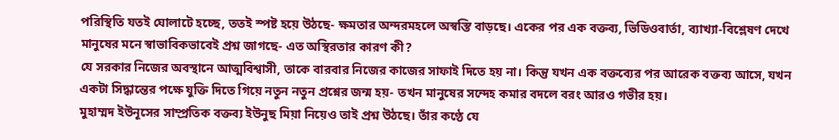পরিস্থিতি যতই ঘোলাটে হচ্ছে, ততই স্পষ্ট হয়ে উঠছে- ক্ষমতার অন্দরমহলে অস্বস্তি বাড়ছে। একের পর এক বক্তব্য, ভিডিওবার্তা, ব্যাখ্যা-বিশ্লেষণ দেখে মানুষের মনে স্বাভাবিকভাবেই প্রশ্ন জাগছে- এত অস্থিরতার কারণ কী?
যে সরকার নিজের অবস্থানে আত্মবিশ্বাসী, তাকে বারবার নিজের কাজের সাফাই দিতে হয় না। কিন্তু যখন এক বক্তব্যের পর আরেক বক্তব্য আসে, যখন একটা সিদ্ধান্তের পক্ষে যুক্তি দিতে গিয়ে নতুন নতুন প্রশ্নের জন্ম হয়- তখন মানুষের সন্দেহ কমার বদলে বরং আরও গভীর হয়।
মুহাম্মদ ইউনূসের সাম্প্রতিক বক্তব্য ইউনুছ মিয়া নিয়েও তাই প্রশ্ন উঠছে। তাঁর কণ্ঠে যে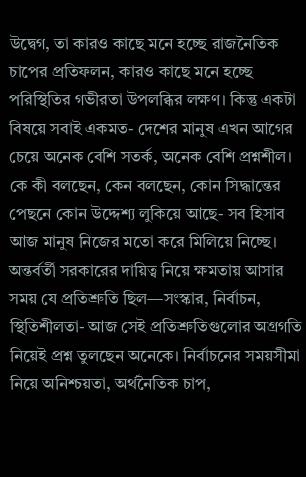উদ্বেগ, তা কারও কাছে মনে হচ্ছে রাজনৈতিক চাপের প্রতিফলন, কারও কাছে মনে হচ্ছে পরিস্থিতির গভীরতা উপলব্ধির লক্ষণ। কিন্তু একটা বিষয়ে সবাই একমত- দেশের মানুষ এখন আগের চেয়ে অনেক বেশি সতর্ক, অনেক বেশি প্রশ্নশীল। কে কী বলছেন, কেন বলছেন, কোন সিদ্ধান্তের পেছনে কোন উদ্দেশ্য লুকিয়ে আছে- সব হিসাব আজ মানুষ নিজের মতো করে মিলিয়ে নিচ্ছে।
অন্তর্বর্তী সরকারের দায়িত্ব নিয়ে ক্ষমতায় আসার সময় যে প্রতিশ্রুতি ছিল—সংস্কার, নির্বাচন, স্থিতিশীলতা- আজ সেই প্রতিশ্রুতিগুলোর অগ্রগতি নিয়েই প্রশ্ন তুলছেন অনেকে। নির্বাচনের সময়সীমা নিয়ে অনিশ্চয়তা, অর্থনৈতিক চাপ,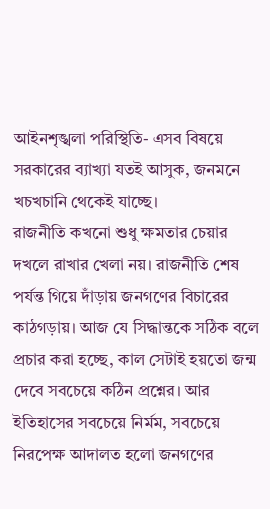আইনশৃঙ্খলা পরিস্থিতি- এসব বিষয়ে সরকারের ব্যাখ্যা যতই আসুক, জনমনে খচখচানি থেকেই যাচ্ছে।
রাজনীতি কখনো শুধু ক্ষমতার চেয়ার দখলে রাখার খেলা নয়। রাজনীতি শেষ পর্যন্ত গিয়ে দাঁড়ায় জনগণের বিচারের কাঠগড়ায়। আজ যে সিদ্ধান্তকে সঠিক বলে প্রচার করা হচ্ছে, কাল সেটাই হয়তো জন্ম দেবে সবচেয়ে কঠিন প্রশ্নের। আর ইতিহাসের সবচেয়ে নির্মম, সবচেয়ে নিরপেক্ষ আদালত হলো জনগণের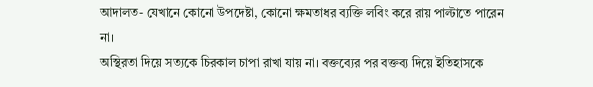আদালত- যেখানে কোনো উপদেষ্টা, কোনো ক্ষমতাধর ব্যক্তি লবিং করে রায় পাল্টাতে পারেন না।
অস্থিরতা দিয়ে সত্যকে চিরকাল চাপা রাখা যায় না। বক্তব্যের পর বক্তব্য দিয়ে ইতিহাসকে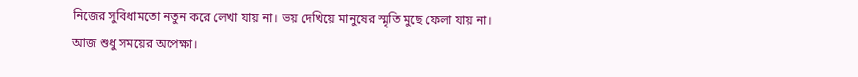নিজের সুবিধামতো নতুন করে লেখা যায় না। ভয় দেখিয়ে মানুষের স্মৃতি মুছে ফেলা যায় না।
আজ শুধু সময়ের অপেক্ষা।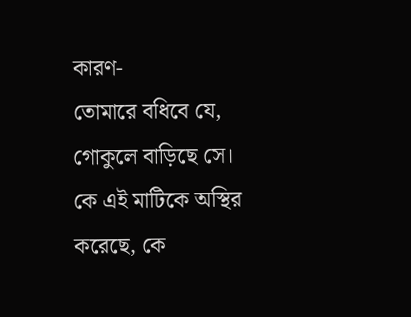কারণ-
তোমারে বধিবে যে,
গোকুলে বাড়িছে সে।
কে এই মাটিকে অস্থির করেছে, কে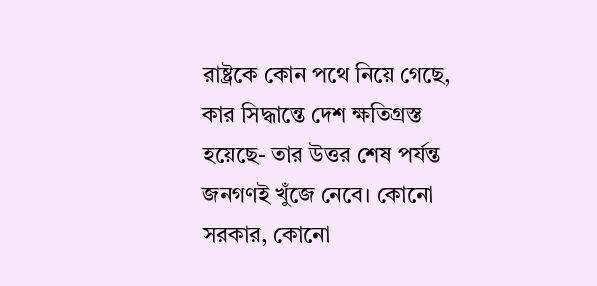রাষ্ট্রকে কোন পথে নিয়ে গেছে, কার সিদ্ধান্তে দেশ ক্ষতিগ্রস্ত হয়েছে- তার উত্তর শেষ পর্যন্ত জনগণই খুঁজে নেবে। কোনো সরকার, কোনো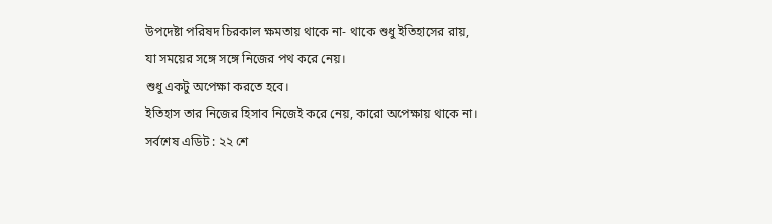উপদেষ্টা পরিষদ চিরকাল ক্ষমতায় থাকে না- থাকে শুধু ইতিহাসের রায়, যা সময়ের সঙ্গে সঙ্গে নিজের পথ করে নেয়।
শুধু একটু অপেক্ষা করতে হবে।
ইতিহাস তার নিজের হিসাব নিজেই করে নেয়, কারো অপেক্ষায় থাকে না।
সর্বশেষ এডিট : ২২ শে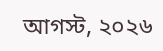আগস্ট, ২০২৬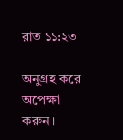রাত ১১:২৩

অনুগ্রহ করে অপেক্ষা করুন।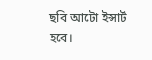ছবি আটো ইন্সার্ট হবে।